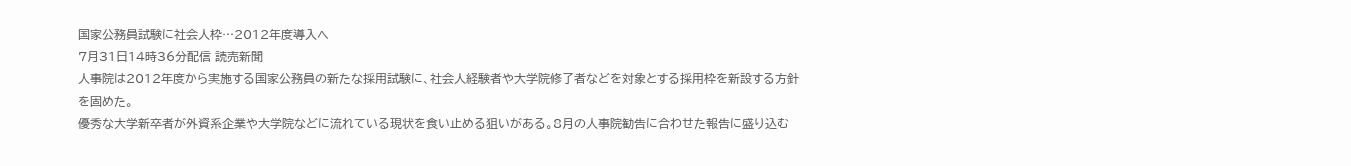国家公務員試験に社会人枠…2012年度導入へ
7月31日14時36分配信 読売新聞
人事院は2012年度から実施する国家公務員の新たな採用試験に、社会人経験者や大学院修了者などを対象とする採用枠を新設する方針を固めた。
優秀な大学新卒者が外資系企業や大学院などに流れている現状を食い止める狙いがある。8月の人事院勧告に合わせた報告に盛り込む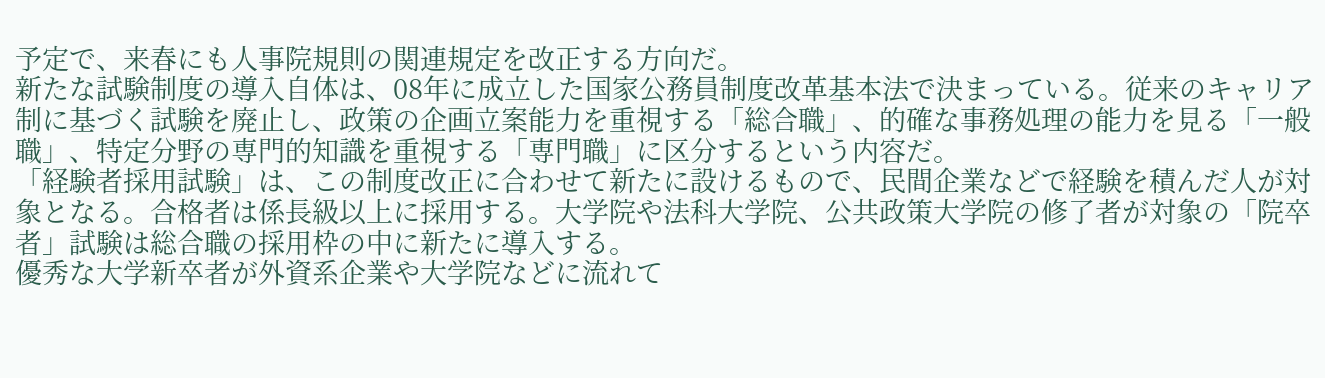予定で、来春にも人事院規則の関連規定を改正する方向だ。
新たな試験制度の導入自体は、08年に成立した国家公務員制度改革基本法で決まっている。従来のキャリア制に基づく試験を廃止し、政策の企画立案能力を重視する「総合職」、的確な事務処理の能力を見る「一般職」、特定分野の専門的知識を重視する「専門職」に区分するという内容だ。
「経験者採用試験」は、この制度改正に合わせて新たに設けるもので、民間企業などで経験を積んだ人が対象となる。合格者は係長級以上に採用する。大学院や法科大学院、公共政策大学院の修了者が対象の「院卒者」試験は総合職の採用枠の中に新たに導入する。
優秀な大学新卒者が外資系企業や大学院などに流れて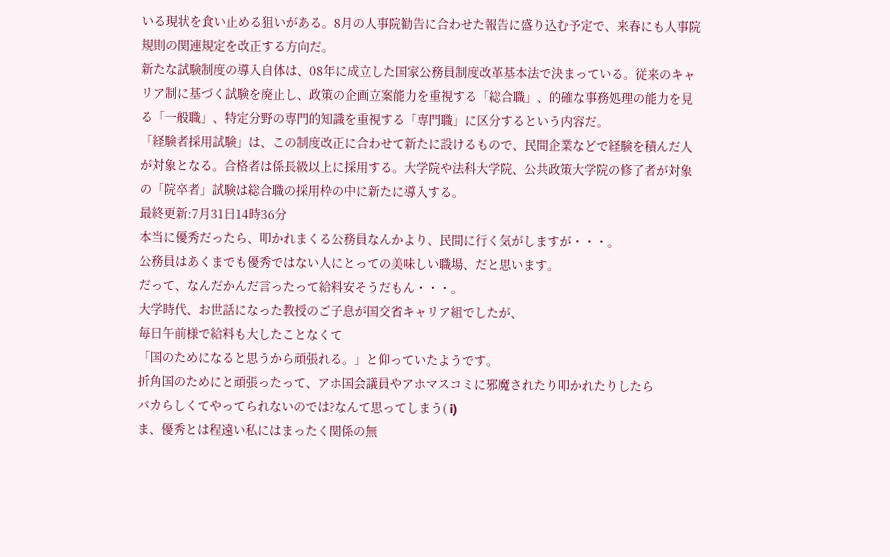いる現状を食い止める狙いがある。8月の人事院勧告に合わせた報告に盛り込む予定で、来春にも人事院規則の関連規定を改正する方向だ。
新たな試験制度の導入自体は、08年に成立した国家公務員制度改革基本法で決まっている。従来のキャリア制に基づく試験を廃止し、政策の企画立案能力を重視する「総合職」、的確な事務処理の能力を見る「一般職」、特定分野の専門的知識を重視する「専門職」に区分するという内容だ。
「経験者採用試験」は、この制度改正に合わせて新たに設けるもので、民間企業などで経験を積んだ人が対象となる。合格者は係長級以上に採用する。大学院や法科大学院、公共政策大学院の修了者が対象の「院卒者」試験は総合職の採用枠の中に新たに導入する。
最終更新:7月31日14時36分
本当に優秀だったら、叩かれまくる公務員なんかより、民間に行く気がしますが・・・。
公務員はあくまでも優秀ではない人にとっての美味しい職場、だと思います。
だって、なんだかんだ言ったって給料安そうだもん・・・。
大学時代、お世話になった教授のご子息が国交省キャリア組でしたが、
毎日午前様で給料も大したことなくて
「国のためになると思うから頑張れる。」と仰っていたようです。
折角国のためにと頑張ったって、アホ国会議員やアホマスコミに邪魔されたり叩かれたりしたら
バカらしくてやってられないのでは?なんて思ってしまう( i)
ま、優秀とは程遠い私にはまったく関係の無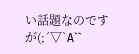い話題なのですが(;´▽`A``